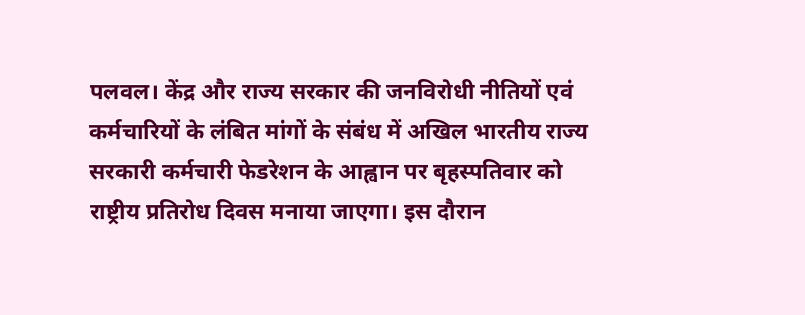पलवल। केंद्र और राज्य सरकार की जनविरोधी नीतियों एवं कर्मचारियों के लंबित मांगों के संबंध में अखिल भारतीय राज्य सरकारी कर्मचारी फेडरेशन के आह्वान पर बृहस्पतिवार को राष्ट्रीय प्रतिरोध दिवस मनाया जाएगा। इस दौरान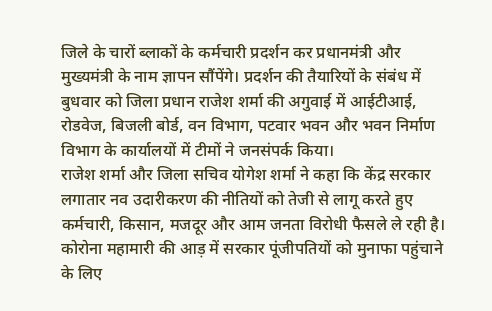जिले के चारों ब्लाकों के कर्मचारी प्रदर्शन कर प्रधानमंत्री और मुख्यमंत्री के नाम ज्ञापन सौंपेंगे। प्रदर्शन की तैयारियों के संबंध में बुधवार को जिला प्रधान राजेश शर्मा की अगुवाई में आईटीआई, रोडवेज, बिजली बोर्ड, वन विभाग, पटवार भवन और भवन निर्माण विभाग के कार्यालयों में टीमों ने जनसंपर्क किया।
राजेश शर्मा और जिला सचिव योगेश शर्मा ने कहा कि केंद्र सरकार लगातार नव उदारीकरण की नीतियों को तेजी से लागू करते हुए कर्मचारी, किसान, मजदूर और आम जनता विरोधी फैसले ले रही है। कोरोना महामारी की आड़ में सरकार पूंजीपतियों को मुनाफा पहुंचाने के लिए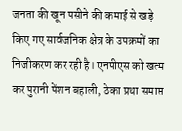जनता की खून पसीने की कमाई से खड़े किए गए सार्वजनिक क्षेत्र के उपक्रमों का निजीकरण कर रही है। एनपीएस को खत्म कर पुरानी पेंशन बहाली, ठेका प्रथा समाप्त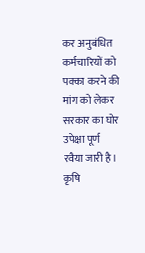कर अनुबंधित कर्मचारियों को पक्का करने की मांग को लेकर सरकार का घोर उपेक्षा पूर्ण रवैया जारी है। कृषि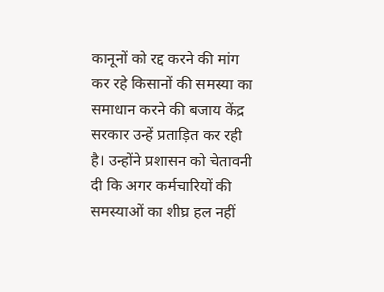कानूनों को रद्द करने की मांग कर रहे किसानों की समस्या का समाधान करने की बजाय केंद्र सरकार उन्हें प्रताड़ित कर रही है। उन्होंने प्रशासन को चेतावनी दी कि अगर कर्मचारियों की समस्याओं का शीघ्र हल नहीं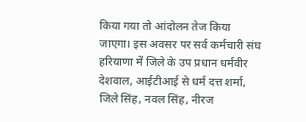किया गया तो आंदोलन तेज किया जाएगा। इस अवसर पर सर्व कर्मचारी संघ हरियाणा में जिले के उप प्रधान धर्मवीर देशवाल, आईटीआई से धर्म दत्त शर्मा, जिले सिंह, नवल सिंह, नीरज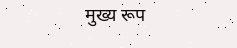मुख्य रूप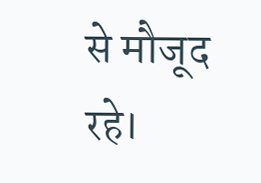से मौजूद रहे।